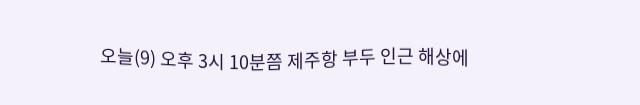오늘(9) 오후 3시 10분쯤 제주항 부두 인근 해상에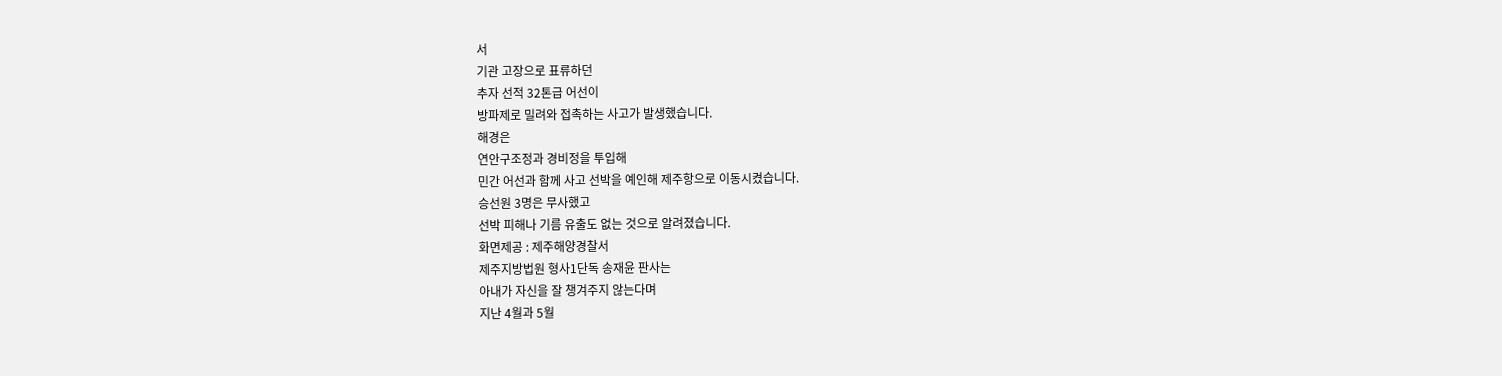서
기관 고장으로 표류하던
추자 선적 32톤급 어선이
방파제로 밀려와 접촉하는 사고가 발생했습니다.
해경은
연안구조정과 경비정을 투입해
민간 어선과 함께 사고 선박을 예인해 제주항으로 이동시켰습니다.
승선원 3명은 무사했고
선박 피해나 기름 유출도 없는 것으로 알려졌습니다.
화면제공 : 제주해양경찰서
제주지방법원 형사1단독 송재윤 판사는
아내가 자신을 잘 챙겨주지 않는다며
지난 4월과 5월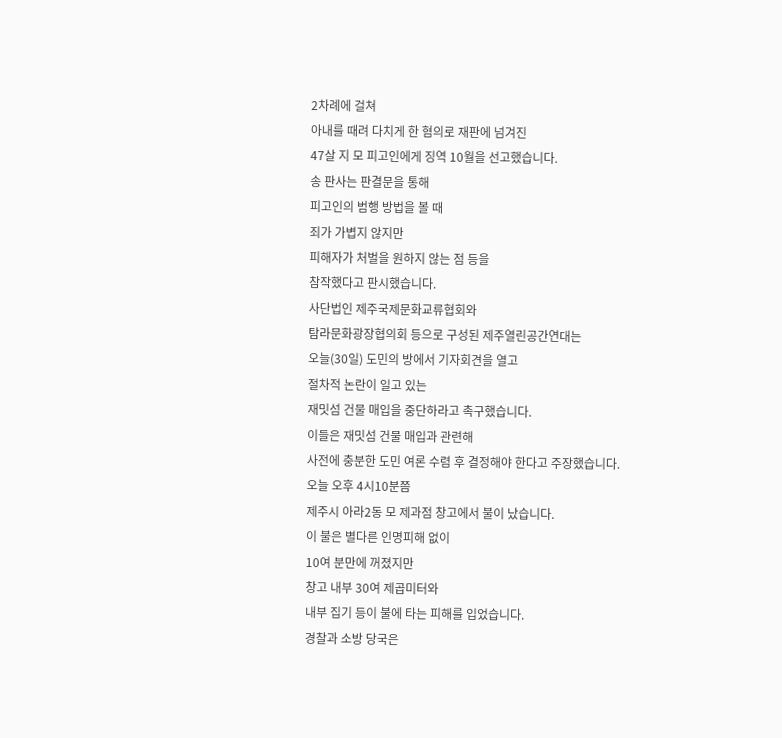2차례에 걸쳐
아내를 때려 다치게 한 혐의로 재판에 넘겨진
47살 지 모 피고인에게 징역 10월을 선고했습니다.
송 판사는 판결문을 통해
피고인의 범행 방법을 볼 때
죄가 가볍지 않지만
피해자가 처벌을 원하지 않는 점 등을
참작했다고 판시했습니다.
사단법인 제주국제문화교류협회와
탐라문화광장협의회 등으로 구성된 제주열린공간연대는
오늘(30일) 도민의 방에서 기자회견을 열고
절차적 논란이 일고 있는
재밋섬 건물 매입을 중단하라고 촉구했습니다.
이들은 재밋섬 건물 매입과 관련해
사전에 충분한 도민 여론 수렴 후 결정해야 한다고 주장했습니다.
오늘 오후 4시10분쯤
제주시 아라2동 모 제과점 창고에서 불이 났습니다.
이 불은 별다른 인명피해 없이
10여 분만에 꺼졌지만
창고 내부 30여 제곱미터와
내부 집기 등이 불에 타는 피해를 입었습니다.
경찰과 소방 당국은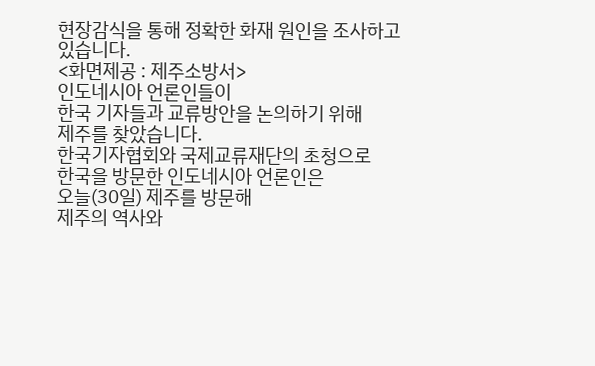현장감식을 통해 정확한 화재 원인을 조사하고 있습니다.
<화면제공 : 제주소방서>
인도네시아 언론인들이
한국 기자들과 교류방안을 논의하기 위해
제주를 찾았습니다.
한국기자협회와 국제교류재단의 초청으로
한국을 방문한 인도네시아 언론인은
오늘(30일) 제주를 방문해
제주의 역사와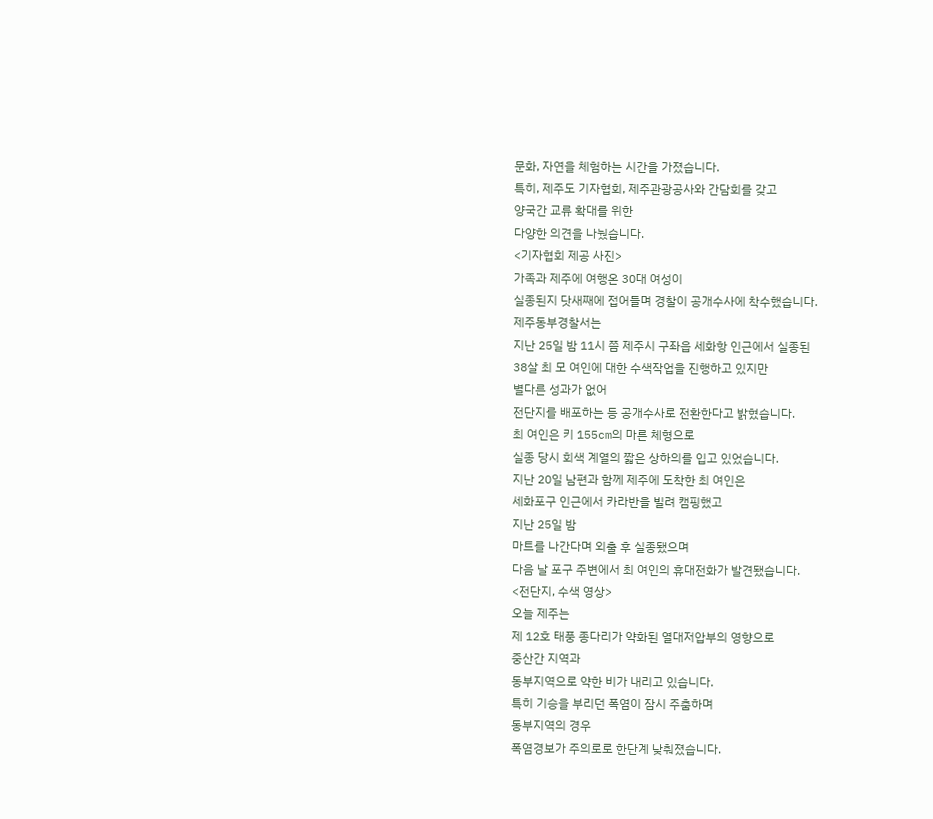문화, 자연을 체험하는 시간을 가졌습니다.
특히, 제주도 기자협회, 제주관광공사와 간담회를 갖고
양국간 교류 확대를 위한
다양한 의견을 나눴습니다.
<기자협회 제공 사진>
가족과 제주에 여행온 30대 여성이
실종된지 닷새째에 접어들며 경찰이 공개수사에 착수했습니다.
제주동부경찰서는
지난 25일 밤 11시 쯤 제주시 구좌읍 세화항 인근에서 실종된
38살 최 모 여인에 대한 수색작업을 진행하고 있지만
별다른 성과가 없어
전단지를 배포하는 등 공개수사로 전환한다고 밝혔습니다.
최 여인은 키 155cm의 마른 체형으로
실종 당시 회색 계열의 짧은 상하의를 입고 있었습니다.
지난 20일 남편과 함께 제주에 도착한 최 여인은
세화포구 인근에서 카라반을 빌려 캠핑했고
지난 25일 밤
마트를 나간다며 외출 후 실종됐으며
다음 날 포구 주변에서 최 여인의 휴대전화가 발견됐습니다.
<전단지, 수색 영상>
오늘 제주는
제 12호 태풍 종다리가 약화된 열대저압부의 영향으로
중산간 지역과
동부지역으로 약한 비가 내리고 있습니다.
특히 기승을 부리던 폭염이 잠시 주춤하며
동부지역의 경우
폭염경보가 주의로로 한단계 낮춰졌습니다.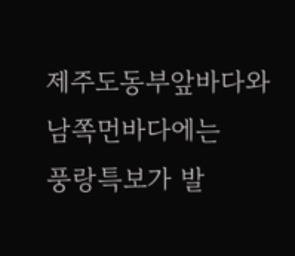제주도동부앞바다와 남쪽먼바다에는
풍랑특보가 발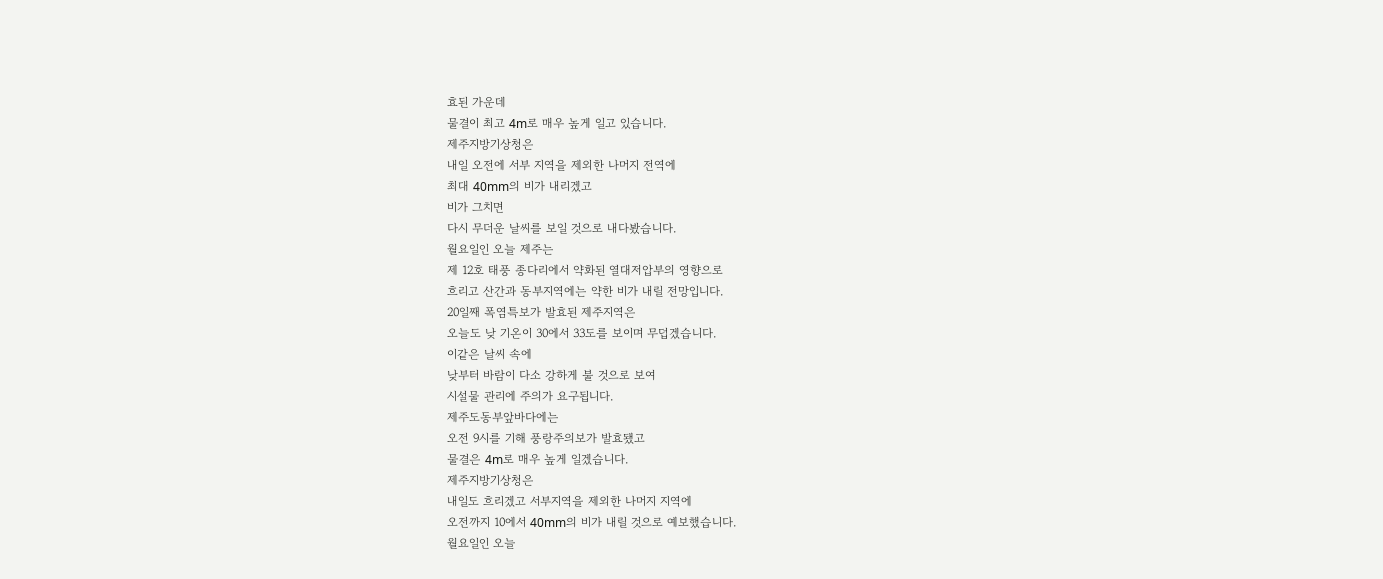효된 가운데
물결이 최고 4m로 매우 높게 일고 있습니다.
제주지방기상청은
내일 오전에 서부 지역을 제외한 나머지 전역에
최대 40mm의 비가 내리겠고
비가 그치면
다시 무더운 날씨를 보일 것으로 내다봤습니다.
월요일인 오늘 제주는
제 12호 태풍 종다리에서 약화된 열대저압부의 영향으로
흐리고 산간과 동부지역에는 약한 비가 내릴 전망입니다.
20일째 폭염특보가 발효된 제주지역은
오늘도 낮 기온이 30에서 33도를 보이며 무덥겠습니다.
이같은 날씨 속에
낮부터 바람이 다소 강하게 불 것으로 보여
시설물 관리에 주의가 요구됩니다.
제주도동부앞바다에는
오전 9시를 기해 풍랑주의보가 발효됐고
물결은 4m로 매우 높게 일겠습니다.
제주지방기상청은
내일도 흐리겠고 서부지역을 제외한 나머지 지역에
오전까지 10에서 40mm의 비가 내릴 것으로 예보했습니다.
월요일인 오늘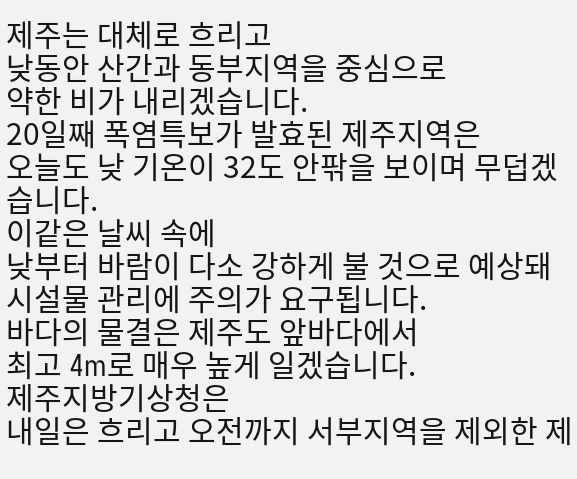제주는 대체로 흐리고
낮동안 산간과 동부지역을 중심으로
약한 비가 내리겠습니다.
20일째 폭염특보가 발효된 제주지역은
오늘도 낮 기온이 32도 안팎을 보이며 무덥겠습니다.
이같은 날씨 속에
낮부터 바람이 다소 강하게 불 것으로 예상돼
시설물 관리에 주의가 요구됩니다.
바다의 물결은 제주도 앞바다에서
최고 4m로 매우 높게 일겠습니다.
제주지방기상청은
내일은 흐리고 오전까지 서부지역을 제외한 제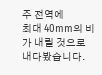주 전역에
최대 40mm의 비가 내릴 것으로 내다봤습니다.